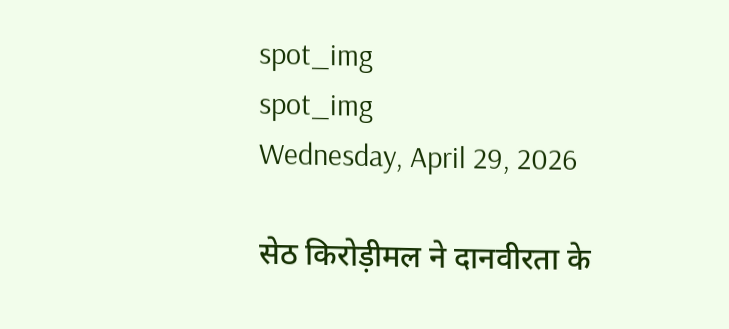spot_img
spot_img
Wednesday, April 29, 2026

सेठ किरोड़ीमल ने दानवीरता के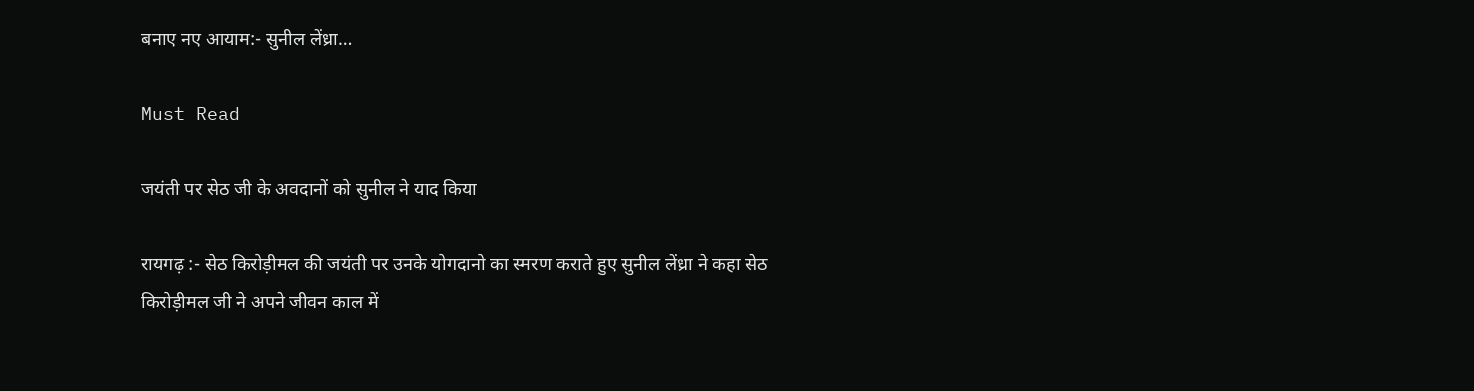बनाए नए आयाम:- सुनील लेंध्रा…

Must Read

जयंती पर सेठ जी के अवदानों को सुनील ने याद किया

रायगढ़ :- सेठ किरोड़ीमल की जयंती पर उनके योगदानो का स्मरण कराते हुए सुनील लेंध्रा ने कहा सेठ किरोड़ीमल जी ने अपने जीवन काल में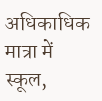अधिकाधिक मात्रा में स्कूल,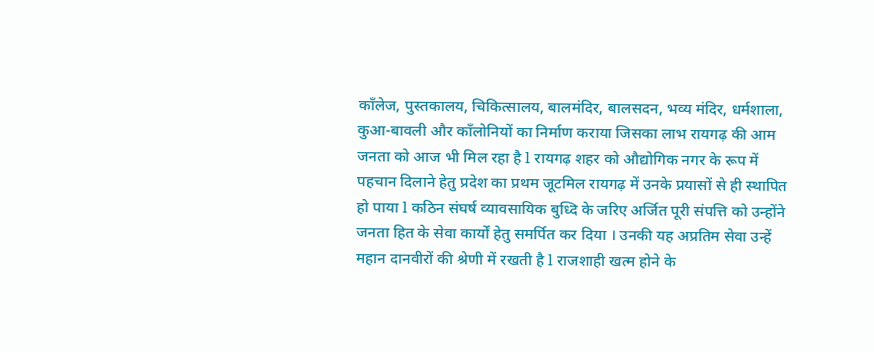काँलेज, पुस्तकालय, चिकित्सालय, बालमंदिर, बालसदन, भव्य मंदिर, धर्मशाला, कुआ-बावली और काँलोनियों का निर्माण कराया जिसका लाभ रायगढ़ की आम जनता को आज भी मिल रहा है l रायगढ़ शहर को औद्योगिक नगर के रूप में पहचान दिलाने हेतु प्रदेश का प्रथम जूटमिल रायगढ़ में उनके प्रयासों से ही स्थापित हो पाया l कठिन संघर्ष व्यावसायिक बुध्दि के जरिए अर्जित पूरी संपत्ति को उन्होंने जनता हित के सेवा कार्यों हेतु समर्पित कर दिया । उनकी यह अप्रतिम सेवा उन्हें महान दानवीरों की श्रेणी में रखती है l राजशाही खत्म होने के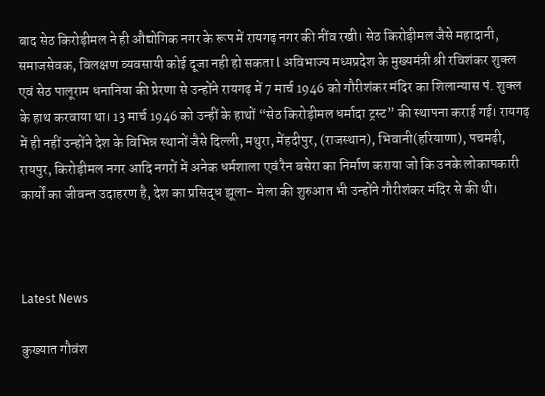बाद सेठ किरोड़ीमल ने ही औद्योगिक नगर के रूप में रायगढ़ नगर की नींव रखी। सेठ किरोड़ीमल जैसे महादानी, समाजसेवक, विलक्षण व्यवसायी कोई दूजा नही हो सकता l अविभाज्य मध्यप्रदेश के मुख्यमंत्री श्री रविशंकर शुक्ल एवं सेठ पालूराम धनानिया की प्रेरणा से उन्होंने रायगढ़ में 7 मार्च 1946 को गौरीशंकर मंदिर का शिलान्यास पं. शुक्ल के हाथ करवाया था। 13 मार्च 1946 को उन्हीं के हाथों “सेठ किरोड़ीमल धर्मादा ट्रस्ट” की स्थापना कराई गई। रायगढ़ में ही नहीं उन्होंने देश के विभिन्न स्थानों जैसे दिल्ली, मथुरा, मेंहदीपुर, (राजस्थान), भिवानी(हरियाणा), पचमढ़ी, रायपुर, किरोड़ीमल नगर आदि नगरों में अनेक धर्मशाला एवं रैन बसेरा का निर्माण कराया जो कि उनके लोकापकारी कार्यों का जीवन्त उदाहरण है, देश का प्रसिद्ध झूला- मेला की शुरुआत भी उन्होंने गौरीशंकर मंदिर से की थी।



Latest News

कुख्यात गौवंश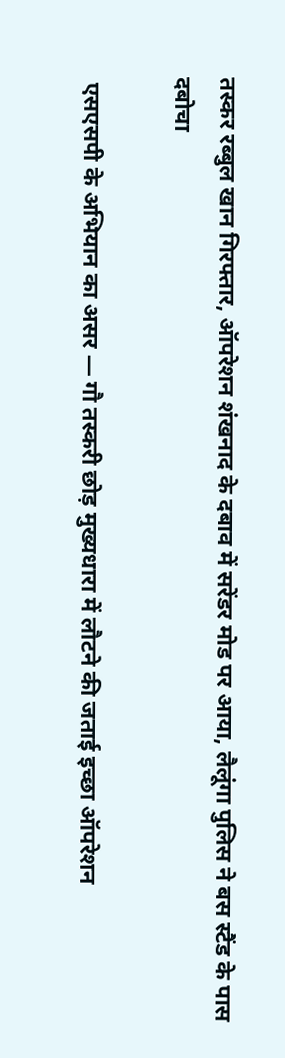तस्कर रब्बुल खान गिरफ्तार, ऑपरेशन शंखनाद के दबाव में सरेंडर मोड पर आया, लैलूंगा पुलिस ने बस स्टैंड के पास दबोचा

 एसएसपी के अभियान का असर — गौ तस्करी छोड़ मुख्यधारा में लौटने की जताई इच्छा ऑपरेशन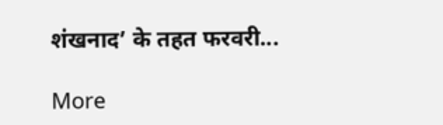शंखनाद’ के तहत फरवरी...

More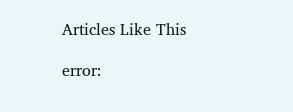Articles Like This

error: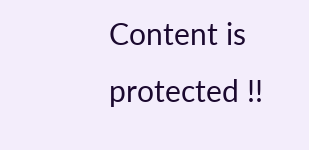Content is protected !!